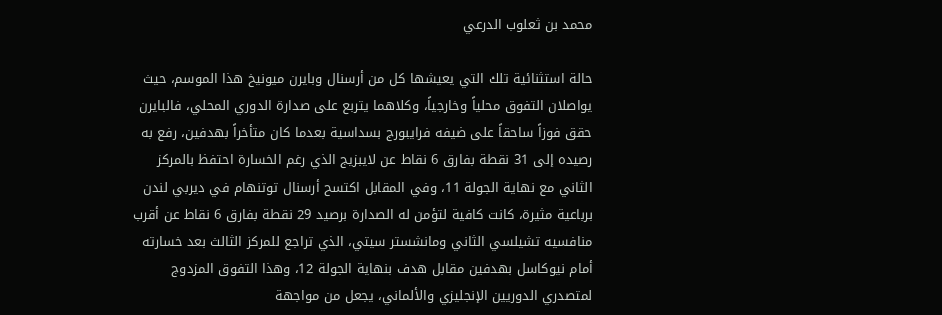محمد بن ثعلوب الدرعي

حالة استثنائية تلك التي يعيشها كل من أرسنال وبايرن ميونيخ هذا الموسم، حيث يواصلان التفوق محلياً وخارجياً، وكلاهما يتربع على صدارة الدوري المحلي، فالبايرن حقق فوزاً ساحقاً على ضيفه فرايبورج بسداسية بعدما كان متأخراً بهدفين، رفع به رصيده إلى 31 نقطة بفارق 6 نقاط عن لايبزيج الذي رغم الخسارة احتفظ بالمركز الثاني مع نهاية الجولة 11، وفي المقابل اكتسح أرسنال توتنهام في ديربي لندن برباعية مثيرة، كانت كافية لتؤمن له الصدارة برصيد 29 نقطة بفارق 6 نقاط عن أقرب منافسيه تشيلسي الثاني ومانشستر سيتي، الذي تراجع للمركز الثالث بعد خسارته أمام نيوكاسل بهدفين مقابل هدف بنهاية الجولة 12، وهذا التفوق المزدوج لمتصدري الدوريين الإنجليزي والألماني، يجعل من مواجهة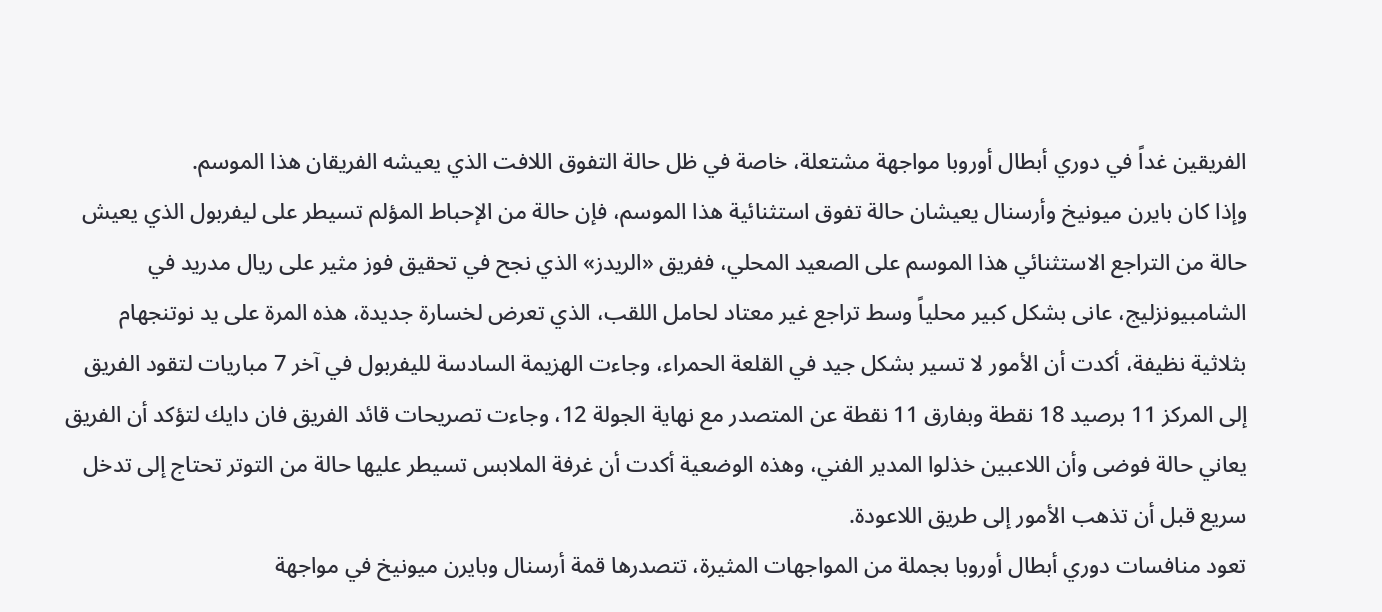الفريقين غداً في دوري أبطال أوروبا مواجهة مشتعلة، خاصة في ظل حالة التفوق اللافت الذي يعيشه الفريقان هذا الموسم.
وإذا كان بايرن ميونيخ وأرسنال يعيشان حالة تفوق استثنائية هذا الموسم، فإن حالة من الإحباط المؤلم تسيطر على ليفربول الذي يعيش حالة من التراجع الاستثنائي هذا الموسم على الصعيد المحلي، ففريق «الريدز» الذي نجح في تحقيق فوز مثير على ريال مدريد في الشامبيونزليج، عانى بشكل كبير محلياً وسط تراجع غير معتاد لحامل اللقب، الذي تعرض لخسارة جديدة، هذه المرة على يد نوتنجهام بثلاثية نظيفة، أكدت أن الأمور لا تسير بشكل جيد في القلعة الحمراء، وجاءت الهزيمة السادسة لليفربول في آخر 7 مباريات لتقود الفريق إلى المركز 11 برصيد 18 نقطة وبفارق 11 نقطة عن المتصدر مع نهاية الجولة 12، وجاءت تصريحات قائد الفريق فان دايك لتؤكد أن الفريق يعاني حالة فوضى وأن اللاعبين خذلوا المدير الفني، وهذه الوضعية أكدت أن غرفة الملابس تسيطر عليها حالة من التوتر تحتاج إلى تدخل سريع قبل أن تذهب الأمور إلى طريق اللاعودة.
تعود منافسات دوري أبطال أوروبا بجملة من المواجهات المثيرة، تتصدرها قمة أرسنال وبايرن ميونيخ في مواجهة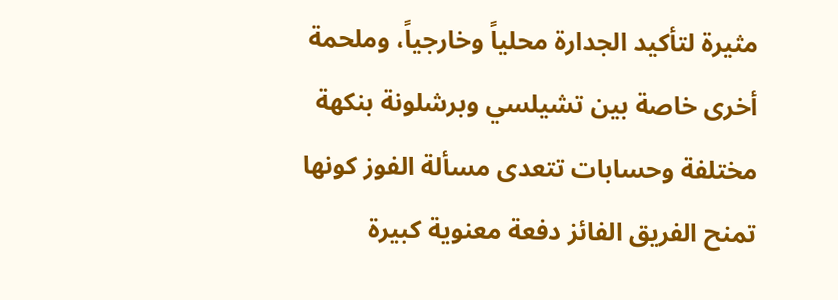مثيرة لتأكيد الجدارة محلياً وخارجياً، وملحمة أخرى خاصة بين تشيلسي وبرشلونة بنكهة مختلفة وحسابات تتعدى مسألة الفوز كونها تمنح الفريق الفائز دفعة معنوية كبيرة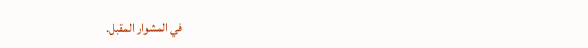في المشوار المقبل.